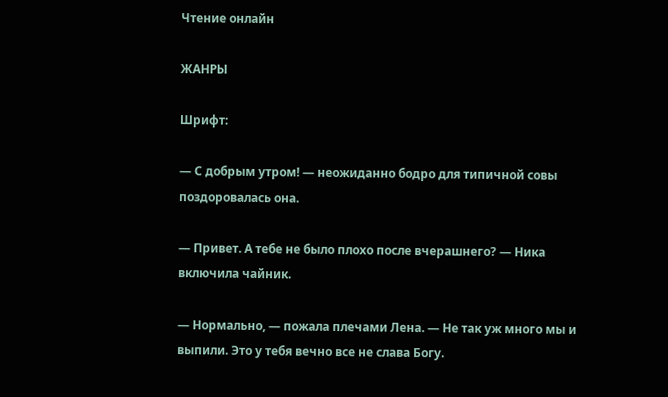Чтение онлайн

ЖАНРЫ

Шрифт:

— С добрым утром! — неожиданно бодро для типичной совы поздоровалась она.

— Привет. А тебе не было плохо после вчерашнего? — Ника включила чайник.

— Нормально, — пожала плечами Лена. — Не так уж много мы и выпили. Это у тебя вечно все не слава Богу.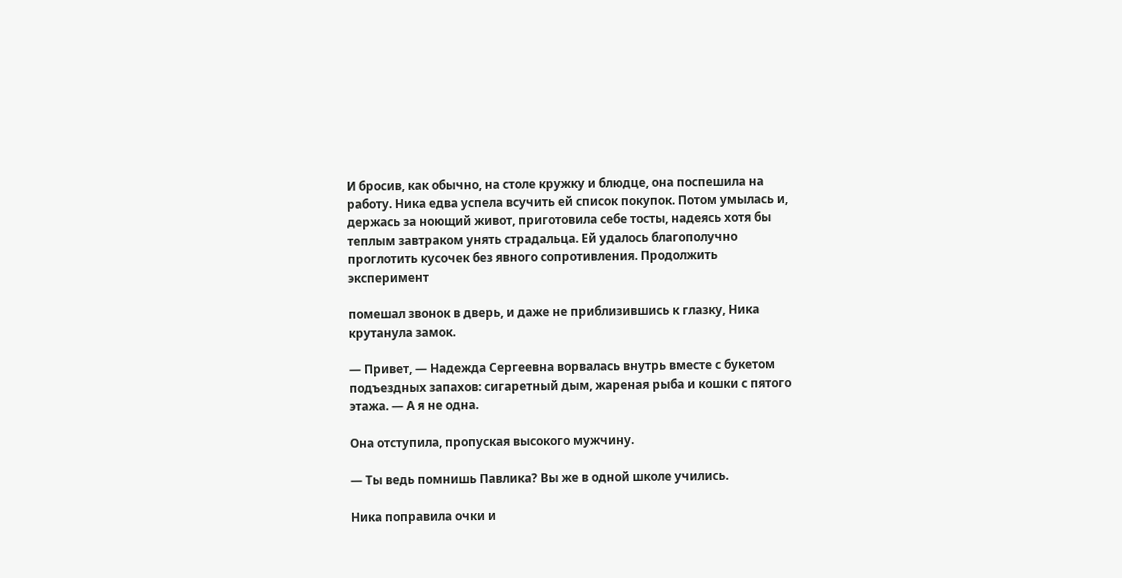И бросив, как обычно, на столе кружку и блюдце, она поспешила на работу. Ника едва успела всучить ей список покупок. Потом умылась и, держась за ноющий живот, приготовила себе тосты, надеясь хотя бы теплым завтраком унять страдальца. Ей удалось благополучно проглотить кусочек без явного сопротивления. Продолжить эксперимент

помешал звонок в дверь, и даже не приблизившись к глазку, Ника крутанула замок.

— Привет, — Надежда Сергеевна ворвалась внутрь вместе с букетом подъездных запахов: сигаретный дым, жареная рыба и кошки с пятого этажа. — А я не одна.

Она отступила, пропуская высокого мужчину.

— Ты ведь помнишь Павлика? Вы же в одной школе учились.

Ника поправила очки и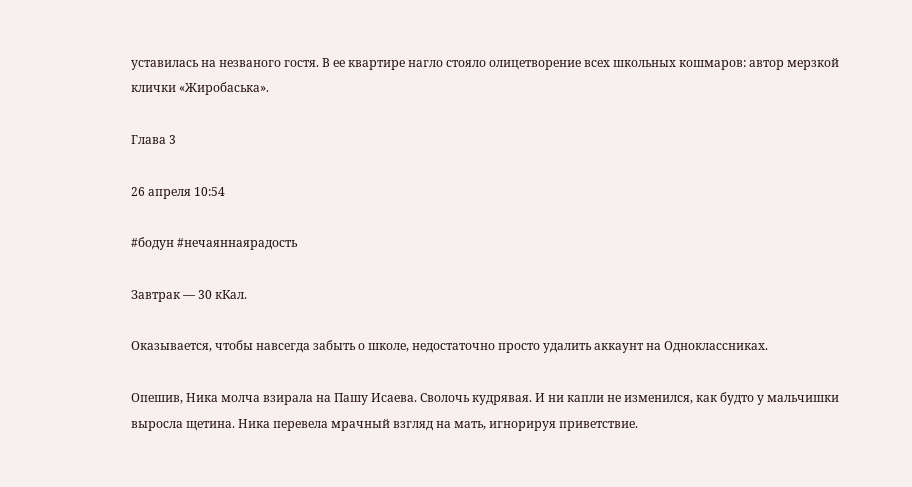уставилась на незваного гостя. В ее квартире нагло стояло олицетворение всех школьных кошмаров: автор мерзкой клички «Жиробаська».

Глава 3

26 апреля 10:54

#бодун #нечаяннаярадость

Завтрак — 30 кКал.

Оказывается, чтобы навсегда забыть о школе, недостаточно просто удалить аккаунт на Одноклассниках.

Опешив, Ника молча взирала на Пашу Исаева. Сволочь кудрявая. И ни капли не изменился, как будто у мальчишки выросла щетина. Ника перевела мрачный взгляд на мать, игнорируя приветствие.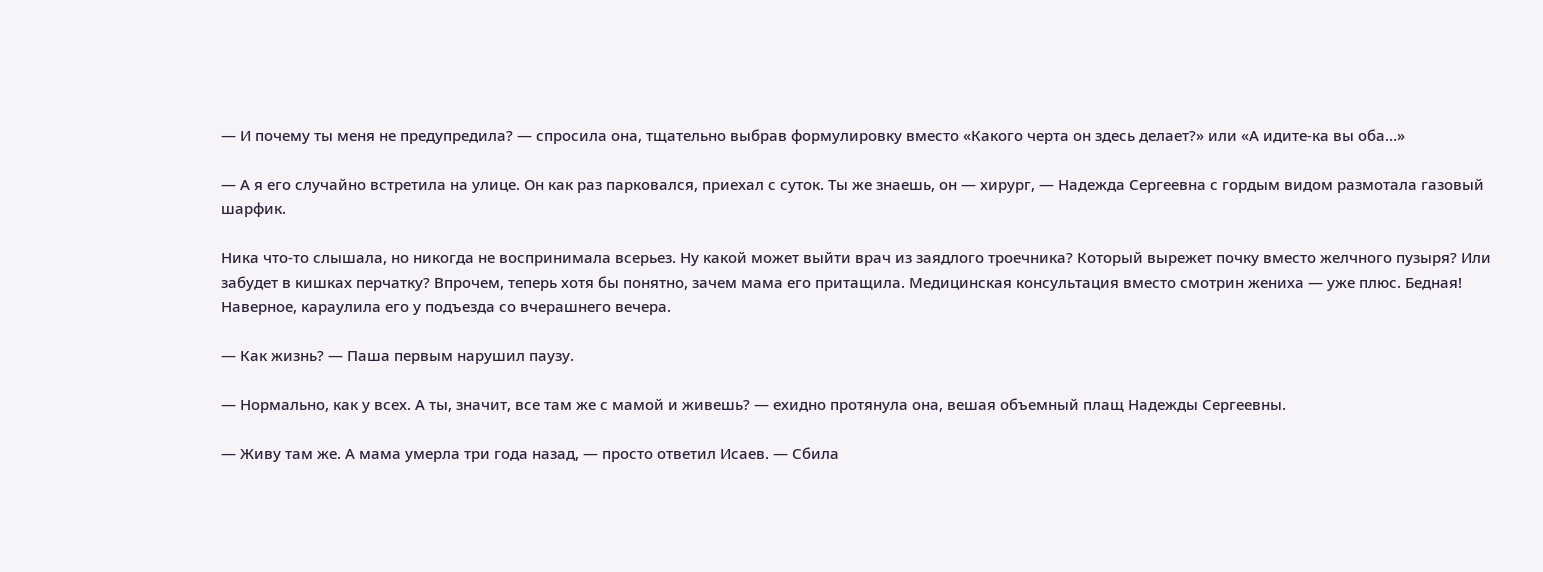— И почему ты меня не предупредила? — спросила она, тщательно выбрав формулировку вместо «Какого черта он здесь делает?» или «А идите-ка вы оба…»

— А я его случайно встретила на улице. Он как раз парковался, приехал с суток. Ты же знаешь, он — хирург, — Надежда Сергеевна с гордым видом размотала газовый шарфик.

Ника что-то слышала, но никогда не воспринимала всерьез. Ну какой может выйти врач из заядлого троечника? Который вырежет почку вместо желчного пузыря? Или забудет в кишках перчатку? Впрочем, теперь хотя бы понятно, зачем мама его притащила. Медицинская консультация вместо смотрин жениха — уже плюс. Бедная! Наверное, караулила его у подъезда со вчерашнего вечера.

— Как жизнь? — Паша первым нарушил паузу.

— Нормально, как у всех. А ты, значит, все там же с мамой и живешь? — ехидно протянула она, вешая объемный плащ Надежды Сергеевны.

— Живу там же. А мама умерла три года назад, — просто ответил Исаев. — Сбила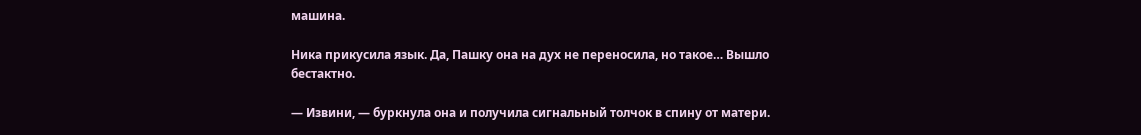машина.

Ника прикусила язык. Да, Пашку она на дух не переносила, но такое… Вышло бестактно.

— Извини, — буркнула она и получила сигнальный толчок в спину от матери.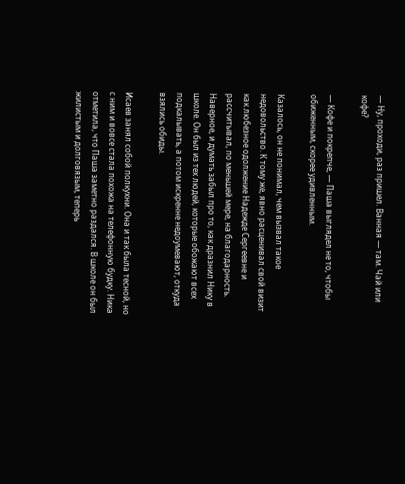— Ну, проходи, раз пришел. Ванная — там. Чай или кофе?

— Кофе и покрепче, — Паша выглядел не то, чтобы обиженным, скорее удивленным.

Казалось, он не понимал, чем вызвал такое недовольство. К тому же, явно расценивал свой визит как любезное одолжение Надежде Сергеевне и рассчитывал, по меньшей мере, на благодарность. Наверное, и думать забыл про то, как дразнил Нику в школе. Он был из тех людей, которые обожают всех подкалывать, а потом искренне недоумевают, откуда взялись обиды.

Исаев занял собой полкухни. Она и так была тесной, но с ним и вовсе стала похожа на телефонную будку. Ника отметила, что Паша заметно раздался. В школе он был жилистым и долговязым, теперь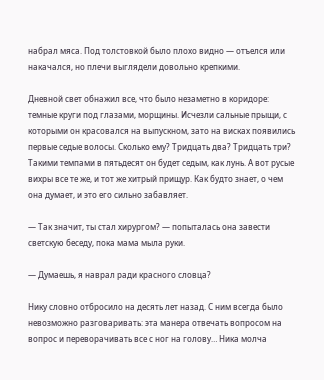набрал мяса. Под толстовкой было плохо видно — отъелся или накачался, но плечи выглядели довольно крепкими.

Дневной свет обнажил все, что было незаметно в коридоре: темные круги под глазами, морщины. Исчезли сальные прыщи, с которыми он красовался на выпускном, зато на висках появились первые седые волосы. Сколько ему? Тридцать два? Тридцать три? Такими темпами в пятьдесят он будет седым, как лунь. А вот русые вихры все те же, и тот же хитрый прищур. Как будто знает, о чем она думает, и это его сильно забавляет.

— Так значит, ты стал хирургом? — попыталась она завести светскую беседу, пока мама мыла руки.

— Думаешь, я наврал ради красного словца?

Нику словно отбросило на десять лет назад. С ним всегда было невозможно разговаривать: эта манера отвечать вопросом на вопрос и переворачивать все с ног на голову… Ника молча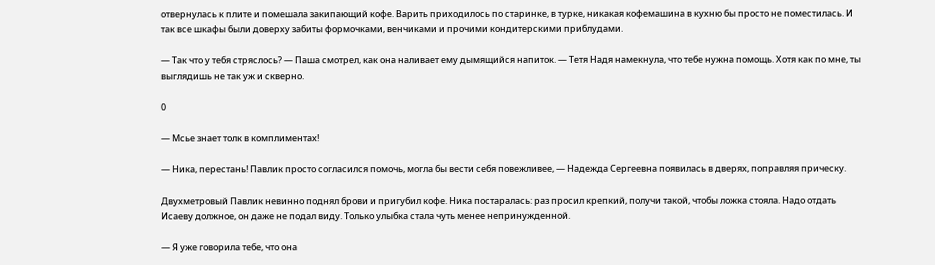отвернулась к плите и помешала закипающий кофе. Варить приходилось по старинке, в турке, никакая кофемашина в кухню бы просто не поместилась. И так все шкафы были доверху забиты формочками, венчиками и прочими кондитерскими приблудами.

— Так что у тебя стряслось? — Паша смотрел, как она наливает ему дымящийся напиток. — Тетя Надя намекнула, что тебе нужна помощь. Хотя как по мне, ты выглядишь не так уж и скверно.

0

— Мсье знает толк в комплиментах!

— Ника, перестань! Павлик просто согласился помочь, могла бы вести себя повежливее, — Надежда Сергеевна появилась в дверях, поправляя прическу.

Двухметровый Павлик невинно поднял брови и пригубил кофе. Ника постаралась: раз просил крепкий, получи такой, чтобы ложка стояла. Надо отдать Исаеву должное, он даже не подал виду. Только улыбка стала чуть менее непринужденной.

— Я уже говорила тебе, что она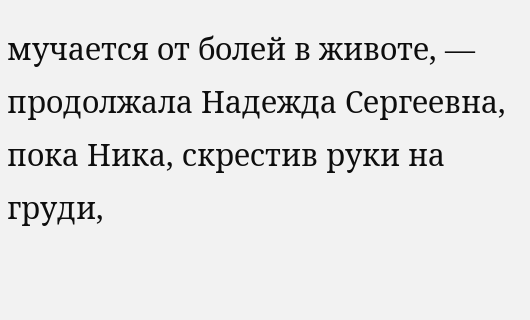мучается от болей в животе, — продолжала Надежда Сергеевна, пока Ника, скрестив руки на груди,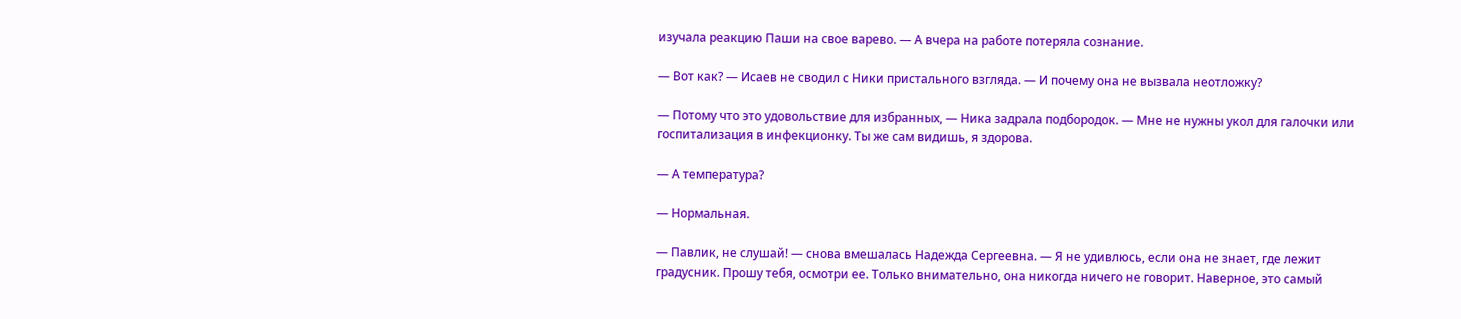изучала реакцию Паши на свое варево. — А вчера на работе потеряла сознание.

— Вот как? — Исаев не сводил с Ники пристального взгляда. — И почему она не вызвала неотложку?

— Потому что это удовольствие для избранных, — Ника задрала подбородок. — Мне не нужны укол для галочки или госпитализация в инфекционку. Ты же сам видишь, я здорова.

— А температура?

— Нормальная.

— Павлик, не слушай! — снова вмешалась Надежда Сергеевна. — Я не удивлюсь, если она не знает, где лежит градусник. Прошу тебя, осмотри ее. Только внимательно, она никогда ничего не говорит. Наверное, это самый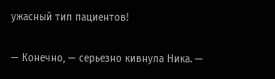ужасный тип пациентов!

— Конечно, — серьезно кивнула Ника. —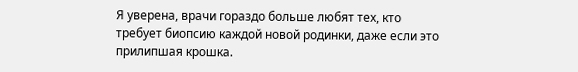Я уверена, врачи гораздо больше любят тех, кто требует биопсию каждой новой родинки, даже если это прилипшая крошка.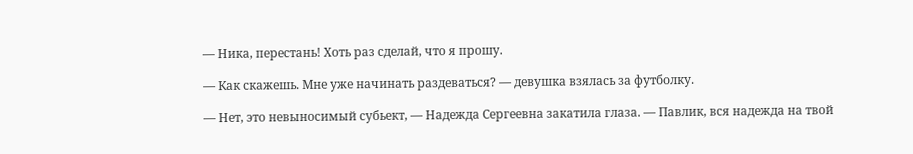— Ника, перестань! Хоть раз сделай, что я прошу.

— Как скажешь. Мне уже начинать раздеваться? — девушка взялась за футболку.

— Нет, это невыносимый субьект, — Надежда Сергеевна закатила глаза. — Павлик, вся надежда на твой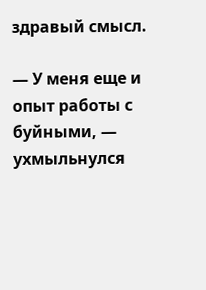здравый смысл.

— У меня еще и опыт работы с буйными, — ухмыльнулся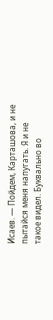Исаев. — Пойдем, Карташова, и не пытайся меня напугать. Я и не такое видел. Буквально во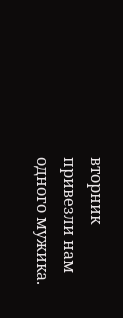вторник привезли нам одного мужика.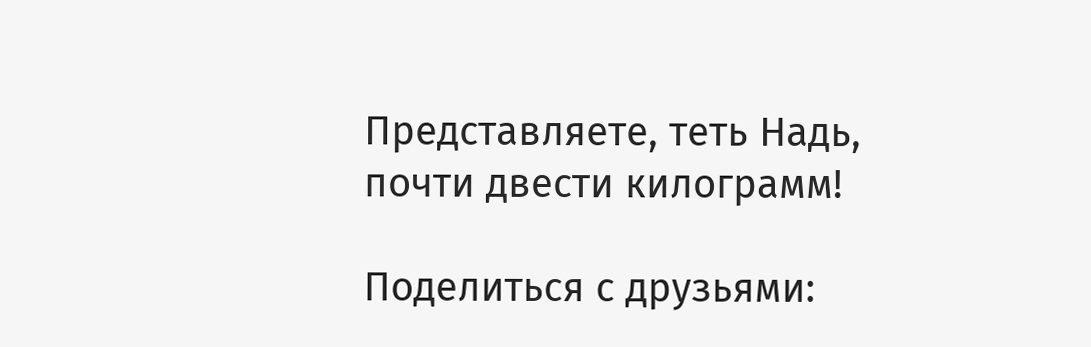Представляете, теть Надь, почти двести килограмм!

Поделиться с друзьями: